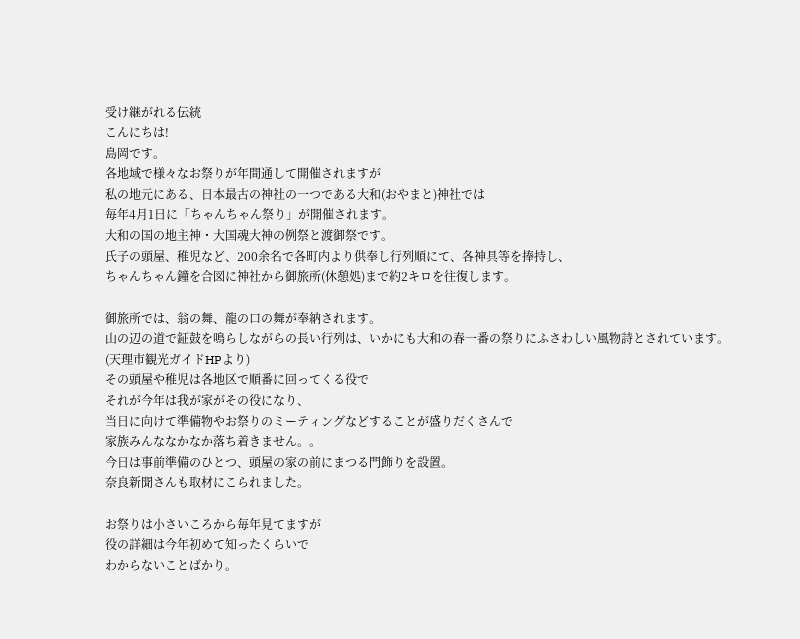受け継がれる伝統
こんにちは!
島岡です。
各地域で様々なお祭りが年間通して開催されますが
私の地元にある、日本最古の神社の一つである大和(おやまと)神社では
毎年4月1日に「ちゃんちゃん祭り」が開催されます。
大和の国の地主神・大国魂大神の例祭と渡御祭です。
氏子の頭屋、稚児など、200余名で各町内より供奉し行列順にて、各神具等を捧持し、
ちゃんちゃん鐘を合図に神社から御旅所(休憩処)まで約2キロを往復します。

御旅所では、翁の舞、龍の口の舞が奉納されます。
山の辺の道で鉦鼓を鳴らしながらの長い行列は、いかにも大和の春一番の祭りにふさわしい風物詩とされています。
(天理市観光ガイドHPより)
その頭屋や稚児は各地区で順番に回ってくる役で
それが今年は我が家がその役になり、
当日に向けて準備物やお祭りのミーティングなどすることが盛りだくさんで
家族みんななかなか落ち着きません。。
今日は事前準備のひとつ、頭屋の家の前にまつる門飾りを設置。
奈良新聞さんも取材にこられました。

お祭りは小さいころから毎年見てますが
役の詳細は今年初めて知ったくらいで
わからないことばかり。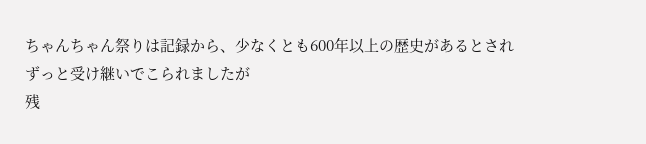ちゃんちゃん祭りは記録から、少なくとも600年以上の歴史があるとされ
ずっと受け継いでこられましたが
残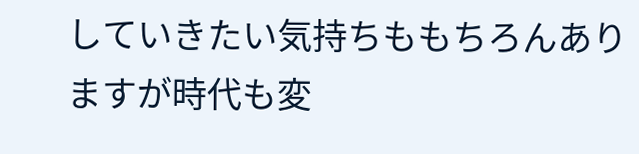していきたい気持ちももちろんありますが時代も変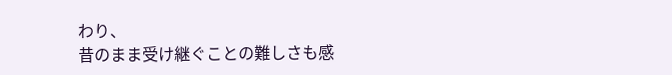わり、
昔のまま受け継ぐことの難しさも感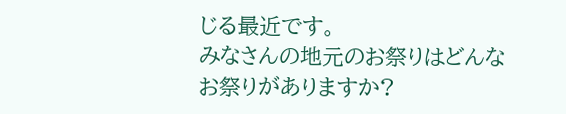じる最近です。
みなさんの地元のお祭りはどんなお祭りがありますか?